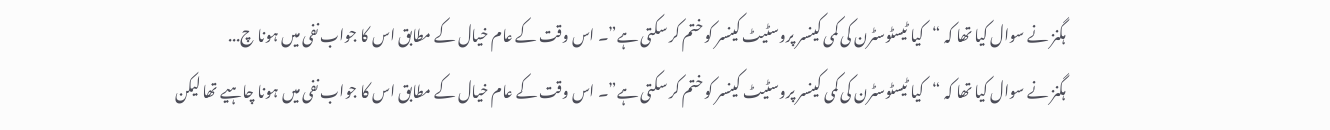ہگنز نے سوال کیا تھا کہ “کیا ٹیسٹوسٹرن کی کمی کینسر پروسٹیٹ کینسر کو ختم کر سکتی ہے”۔ اس وقت کے عام خیال کے مطابق اس کا جواب نفی میں ہونا چ...
ہگنز نے سوال کیا تھا کہ “کیا ٹیسٹوسٹرن کی کمی کینسر پروسٹیٹ کینسر کو ختم کر سکتی ہے”۔ اس وقت کے عام خیال کے مطابق اس کا جواب نفی میں ہونا چاہیے تھا لیکن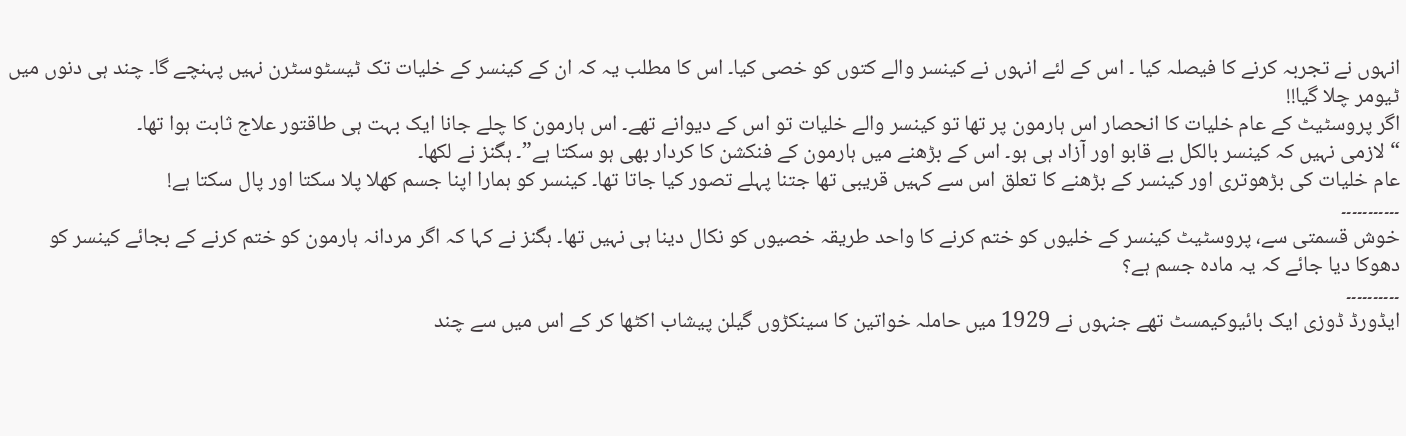انہوں نے تجربہ کرنے کا فیصلہ کیا ۔ اس کے لئے انہوں نے کینسر والے کتوں کو خصی کیا۔ اس کا مطلب یہ کہ ان کے کینسر کے خلیات تک ٹیسٹوسٹرن نہیں پہنچے گا۔ چند ہی دنوں میں ٹیومر چلا گیا!!
اگر پروسٹیٹ کے عام خلیات کا انحصار اس ہارمون پر تھا تو کینسر والے خلیات تو اس کے دیوانے تھے۔ اس ہارمون کا چلے جانا ایک بہت ہی طاقتور علاج ثابت ہوا تھا۔
“لازمی نہیں کہ کینسر بالکل بے قابو اور آزاد ہی ہو۔ اس کے بڑھنے میں ہارمون کے فنکشن کا کردار بھی ہو سکتا ہے”۔ ہگنز نے لکھا۔
عام خلیات کی بڑھوتری اور کینسر کے بڑھنے کا تعلق اس سے کہیں قریبی تھا جتنا پہلے تصور کیا جاتا تھا۔ کینسر کو ہمارا اپنا جسم کھلا پلا سکتا اور پال سکتا ہے!
۔۔۔۔۔۔۔۔۔۔۔
خوش قسمتی سے، پروسٹیٹ کینسر کے خلیوں کو ختم کرنے کا واحد طریقہ خصیوں کو نکال دینا ہی نہیں تھا۔ ہگنز نے کہا کہ اگر مردانہ ہارمون کو ختم کرنے کے بجائے کینسر کو دھوکا دیا جائے کہ یہ مادہ جسم ہے؟
۔۔۔۔۔۔۔۔۔۔
ایڈورڈ ڈوزی ایک بائیوکیمسٹ تھے جنہوں نے 1929 میں حاملہ خواتین کا سینکڑوں گیلن پیشاب اکٹھا کر کے اس میں سے چند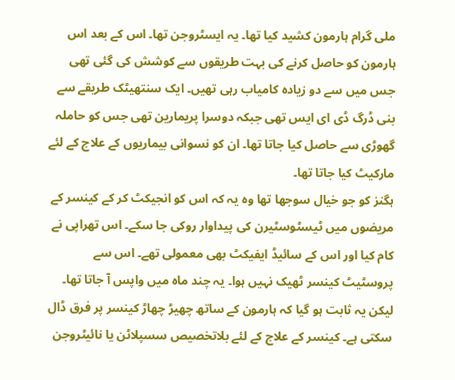ملی گرام ہارمون کشید کیا تھا۔ یہ ایسٹروجن تھا۔ اس کے بعد اس ہارمون کو حاصل کرنے کی بہت طریقوں سے کوشش کی گئی تھی جس میں سے دو زیادہ کامیاب رہی تھیں۔ ایک سنتھیٹک طریقے سے بنی ڈرگ ڈی ای ایس تھی جبکہ دوسرا پریمارین تھی جس کو حاملہ گھوڑی سے حاصل کیا جاتا تھا۔ ان کو نسوانی بیماریوں کے علاج کے لئے مارکیٹ کیا جاتا تھا۔
ہگنز کو جو خیال سوجھا تھا وہ یہ کہ اس کو انجیکٹ کر کے کینسر کے مریضوں میں ٹیسٹوسٹیرن کی پیداوار روکی جا سکے۔ اس تھراپی نے کام کیا اور اس کے سائیڈ ایفیکٹ بھی معمولی تھے۔ اس سے پروسٹیٹ کینسر ٹھیک نہیں ہوا۔ یہ چند ماہ میں واپس آ جاتا تھا۔ لیکن یہ ثابت ہو گیا کہ ہارمون کے ساتھ چھیڑ چھاڑ کینسر پر فرق ڈال سکتی ہے۔ کینسر کے علاج کے لئے بلاتخصیص سسپلاٹن یا نائیٹروجن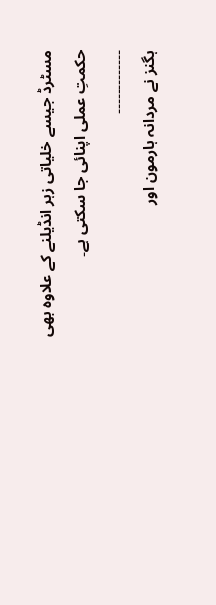مسٹرڈ جیسے خلیاتی زہر انڈیلنے کے علاوہ بھی حکمتِ عملی اپنائی جا سکتی ہے۔
۔۔۔۔۔۔۔۔۔۔۔۔۔
ہگنز نے مردانہ ہارمون اور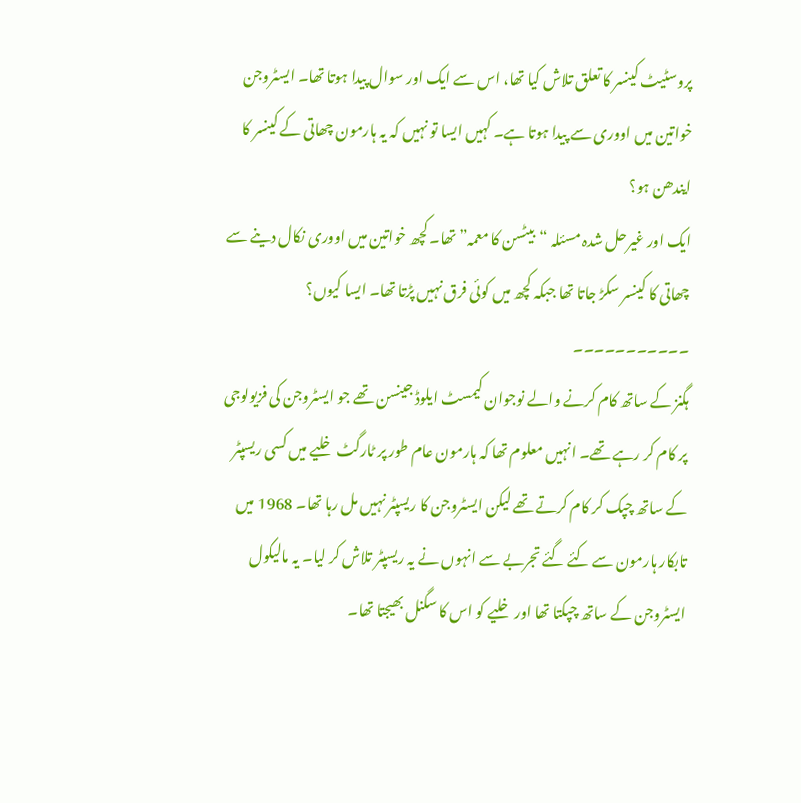پروسٹیٹ کینسر کا تعلق تلاش کیا تھا، اس سے ایک اور سوال پیدا ہوتا تھا۔ ایسٹروجن خواتین میں اووری سے پیدا ہوتا ہے۔ کہیں ایسا تو نہیں کہ یہ ہارمون چھاتی کے کینسر کا ایندھن ہو؟
ایک اور غیرحل شدہ مسئلہ “بیٹسن کا معمہ” تھا۔ کچھ خواتین میں اووری نکال دینے سے چھاتی کا کینسر سکڑ جاتا تھا جبکہ کچھ میں کوئی فرق نہیں پڑتا تھا۔ ایسا کیوں؟
۔۔۔۔۔۔۔۔۔۔۔
ہگنز کے ساتھ کام کرنے والے نوجوان کیمسٹ ایلوڈ جینسن تھے جو ایسٹروجن کی فزیولوجی پر کام کر رہے تھے۔ انہیں معلوم تھا کہ ہارمون عام طور پر ٹارگٹ خلیے میں کسی ریسپٹر کے ساتھ چپک کر کام کرتے تھے لیکن ایسٹروجن کا ریسپٹر نہیں مل رہا تھا۔ 1968 میں تابکار ہارمون سے کئے گئے تجربے سے انہوں نے یہ ریسپٹر تلاش کر لیا۔ یہ مالیکول ایسٹروجن کے ساتھ چپکتا تھا اور خلیے کو اس کا سگنل بھیجتا تھا۔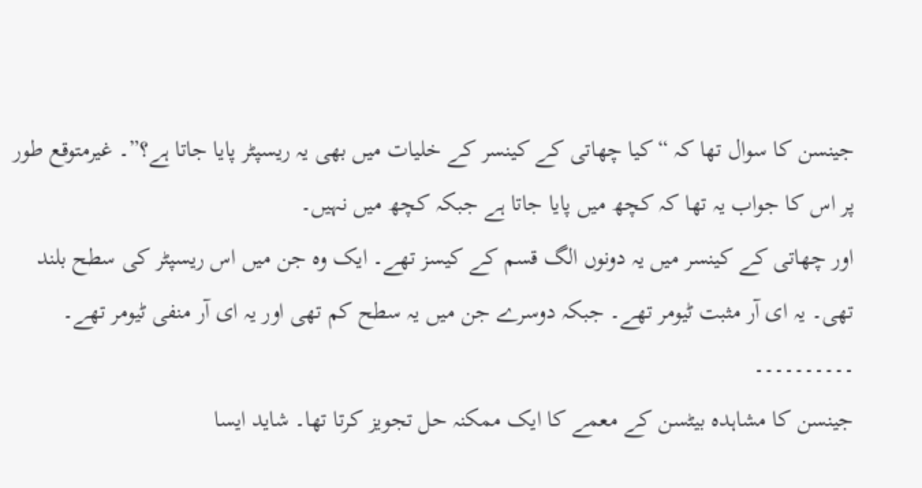جینسن کا سوال تھا کہ “کیا چھاتی کے کینسر کے خلیات میں بھی یہ ریسپٹر پایا جاتا ہے؟”۔ غیرمتوقع طور پر اس کا جواب یہ تھا کہ کچھ میں پایا جاتا ہے جبکہ کچھ میں نہیں۔
اور چھاتی کے کینسر میں یہ دونوں الگ قسم کے کیسز تھے۔ ایک وہ جن میں اس ریسپٹر کی سطح بلند تھی۔ یہ ای آر مثبت ٹیومر تھے۔ جبکہ دوسرے جن میں یہ سطح کم تھی اور یہ ای آر منفی ٹیومر تھے۔
۔۔۔۔۔۔۔۔۔۔
جینسن کا مشاہدہ بیٹسن کے معمے کا ایک ممکنہ حل تجویز کرتا تھا۔ شاید ایسا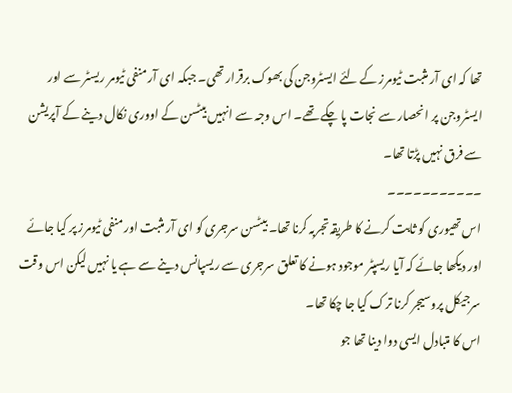تھا کہ ای آر مثبت ٹیومرز کے لئے ایسٹروجن کی بھوک برقرار تھی۔ جبکہ ای آر منفی ٹیومر ریسٹر سے اور ایسٹروجن پر انحصار سے نجات پا چکے تھے۔ اس وجہ سے انہیں بیٹسن کے اووری نکال دینے کے آپریشن سے فرق نہیں پڑتا تھا۔
۔۔۔۔۔۔۔۔۔۔۔
اس تھیوری کو ثابت کرنے کا طریقہ تجربہ کرنا تھا۔ بیٹسن سرجری کو ای آر مثبت اور منفی ٹیومرز پر کیا جائے اور دیکھا جائے کہ آیا ریسپٹر موجود ہونے کا تعلق سرجری سے ریسپانس دینے سے ہے یا نہیں لیکن اس وقت سرجیکل پروسیجر کرنا ترک کیا جا چکا تھا۔
اس کا متبادل ایسی دوا دینا تھا جو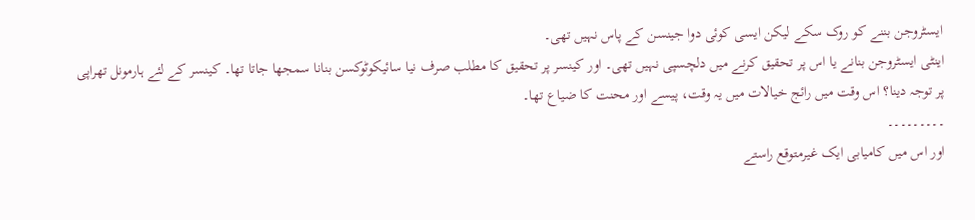ایسٹروجن بننے کو روک سکے لیکن ایسی کوئی دوا جینسن کے پاس نہیں تھی۔
اینٹی ایسٹروجن بنانے یا اس پر تحقیق کرنے میں دلچسپی نہیں تھی۔ اور کینسر پر تحقیق کا مطلب صرف نیا سائیکوٹوکسن بنانا سمجھا جاتا تھا۔ کینسر کے لئے ہارمونل تھراپی پر توجہ دینا؟ اس وقت میں رائج خیالات میں یہ وقت، پیسے اور محنت کا ضیاع تھا۔
۔۔۔۔۔۔۔۔۔
اور اس میں کامیابی ایک غیرمتوقع راستے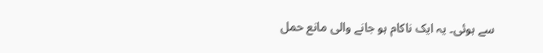سے ہوئی۔ یہ ایک ناکام ہو جانے والی مانع حمل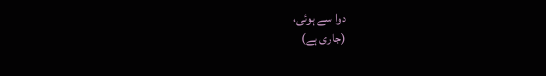دوا سے ہوئی،
(جاری ہے)